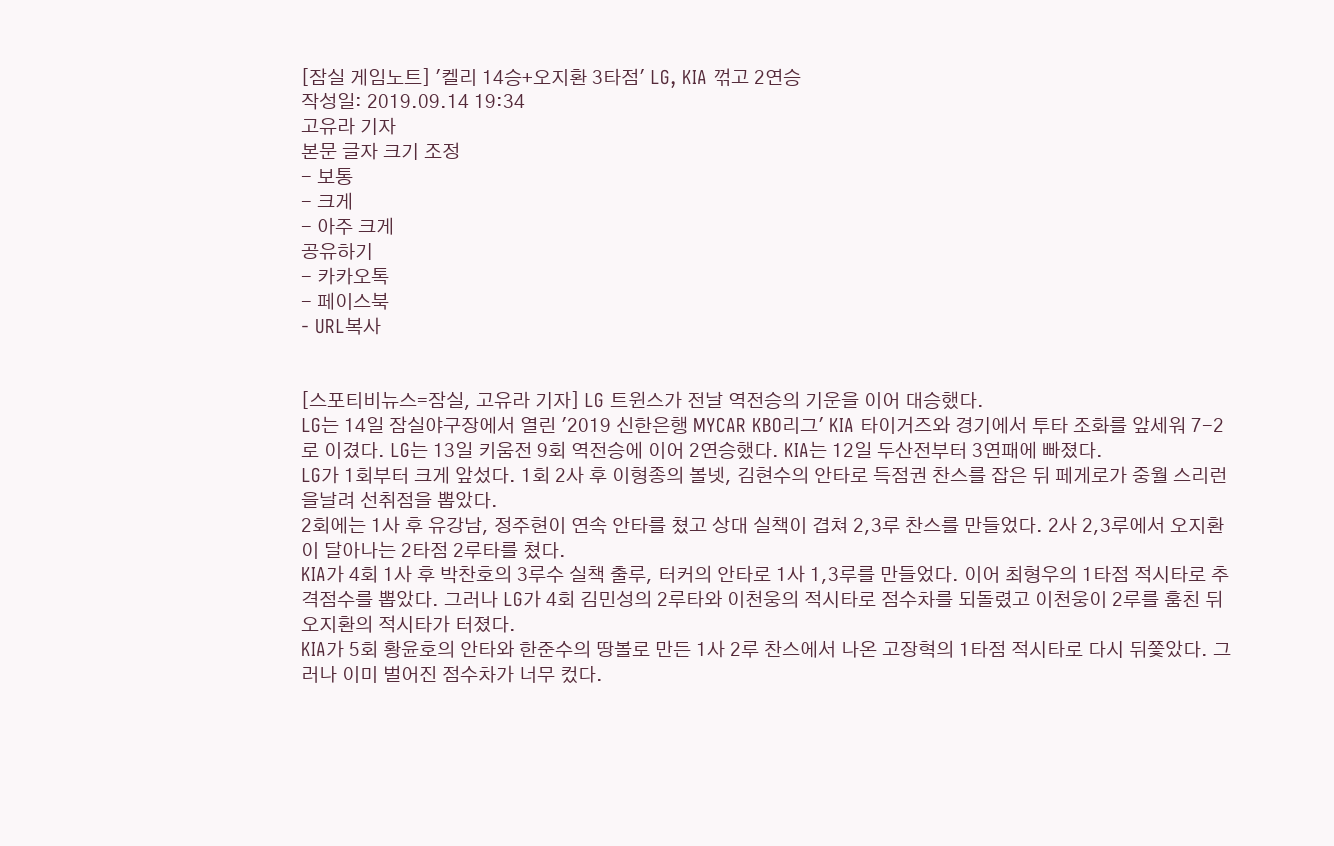[잠실 게임노트] '켈리 14승+오지환 3타점' LG, KIA 꺾고 2연승
작성일: 2019.09.14 19:34
고유라 기자
본문 글자 크기 조정
- 보통
- 크게
- 아주 크게
공유하기
- 카카오톡
- 페이스북
- URL복사


[스포티비뉴스=잠실, 고유라 기자] LG 트윈스가 전날 역전승의 기운을 이어 대승했다.
LG는 14일 잠실야구장에서 열린 '2019 신한은행 MYCAR KBO리그' KIA 타이거즈와 경기에서 투타 조화를 앞세워 7-2로 이겼다. LG는 13일 키움전 9회 역전승에 이어 2연승했다. KIA는 12일 두산전부터 3연패에 빠졌다.
LG가 1회부터 크게 앞섰다. 1회 2사 후 이형종의 볼넷, 김현수의 안타로 득점권 찬스를 잡은 뒤 페게로가 중월 스리런을날려 선취점을 뽑았다.
2회에는 1사 후 유강남, 정주현이 연속 안타를 쳤고 상대 실책이 겹쳐 2,3루 찬스를 만들었다. 2사 2,3루에서 오지환이 달아나는 2타점 2루타를 쳤다.
KIA가 4회 1사 후 박찬호의 3루수 실책 출루, 터커의 안타로 1사 1,3루를 만들었다. 이어 최형우의 1타점 적시타로 추격점수를 뽑았다. 그러나 LG가 4회 김민성의 2루타와 이천웅의 적시타로 점수차를 되돌렸고 이천웅이 2루를 훔친 뒤 오지환의 적시타가 터졌다.
KIA가 5회 황윤호의 안타와 한준수의 땅볼로 만든 1사 2루 찬스에서 나온 고장혁의 1타점 적시타로 다시 뒤쫓았다. 그러나 이미 벌어진 점수차가 너무 컸다.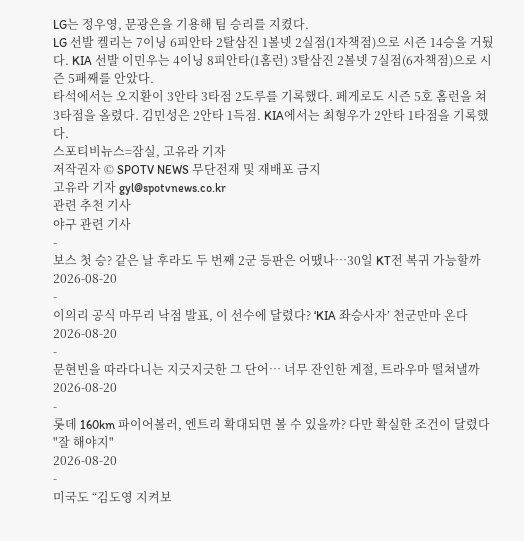LG는 정우영, 문광은을 기용해 팀 승리를 지켰다.
LG 선발 켈리는 7이닝 6피안타 2탈삼진 1볼넷 2실점(1자책점)으로 시즌 14승을 거뒀다. KIA 선발 이민우는 4이닝 8피안타(1홈런) 3탈삼진 2볼넷 7실점(6자책점)으로 시즌 5패째를 안았다.
타석에서는 오지환이 3안타 3타점 2도루를 기록했다. 페게로도 시즌 5호 홈런을 쳐 3타점을 올렸다. 김민성은 2안타 1득점. KIA에서는 최형우가 2안타 1타점을 기록했다.
스포티비뉴스=잠실, 고유라 기자
저작권자 © SPOTV NEWS 무단전재 및 재배포 금지
고유라 기자 gyl@spotvnews.co.kr
관련 추천 기사
야구 관련 기사
-
보스 첫 승? 같은 날 후라도 두 번째 2군 등판은 어땠나…30일 KT전 복귀 가능할까
2026-08-20
-
이의리 공식 마무리 낙점 발표, 이 선수에 달렸다? ‘KIA 좌승사자’ 천군만마 온다
2026-08-20
-
문현빈을 따라다니는 지긋지긋한 그 단어… 너무 잔인한 계절, 트라우마 떨쳐낼까
2026-08-20
-
롯데 160km 파이어볼러, 엔트리 확대되면 볼 수 있을까? 다만 확실한 조건이 달렸다 "잘 해야지"
2026-08-20
-
미국도 “김도영 지켜보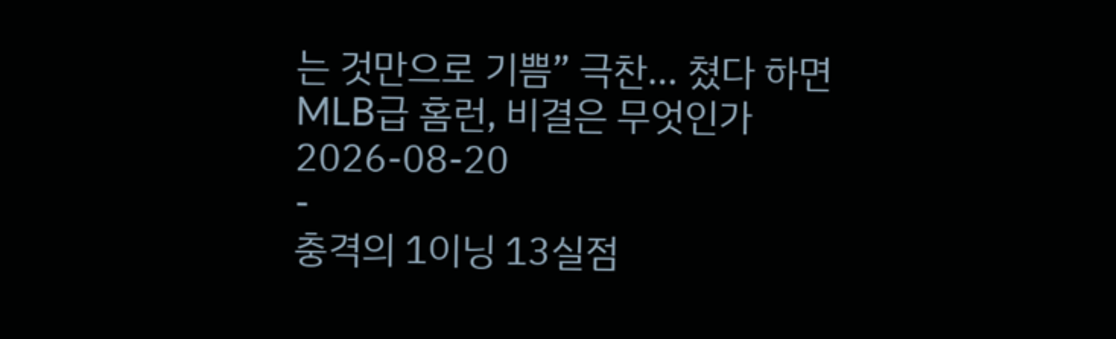는 것만으로 기쁨” 극찬… 쳤다 하면 MLB급 홈런, 비결은 무엇인가
2026-08-20
-
충격의 1이닝 13실점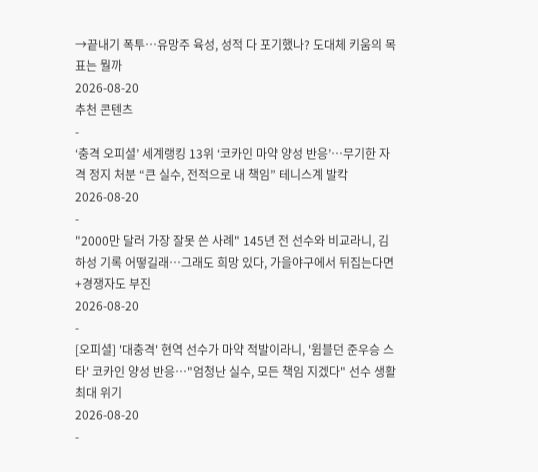→끝내기 폭투…유망주 육성, 성적 다 포기했나? 도대체 키움의 목표는 뭘까
2026-08-20
추천 콘텐츠
-
‘충격 오피셜’ 세계랭킹 13위 ‘코카인 마약 양성 반응’…무기한 자격 정지 처분 “큰 실수, 전적으로 내 책임” 테니스계 발칵
2026-08-20
-
"2000만 달러 가장 잘못 쓴 사례" 145년 전 선수와 비교라니, 김하성 기록 어떻길래…그래도 희망 있다, 가을야구에서 뒤집는다면+경쟁자도 부진
2026-08-20
-
[오피셜] '대충격' 현역 선수가 마약 적발이라니, '윔블던 준우승 스타' 코카인 양성 반응…"엄청난 실수, 모든 책임 지겠다" 선수 생활 최대 위기
2026-08-20
-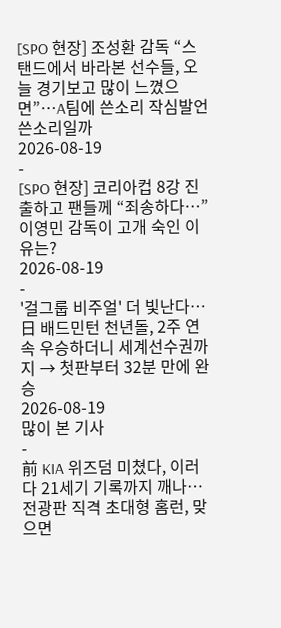[SPO 현장] 조성환 감독 “스탠드에서 바라본 선수들, 오늘 경기보고 많이 느꼈으면”…A팀에 쓴소리 작심발언 쓴소리일까
2026-08-19
-
[SPO 현장] 코리아컵 8강 진출하고 팬들께 “죄송하다…” 이영민 감독이 고개 숙인 이유는?
2026-08-19
-
'걸그룹 비주얼' 더 빛난다…日 배드민턴 천년돌, 2주 연속 우승하더니 세계선수권까지 → 첫판부터 32분 만에 완승
2026-08-19
많이 본 기사
-
前 KIA 위즈덤 미쳤다, 이러다 21세기 기록까지 깨나… 전광판 직격 초대형 홈런, 맞으면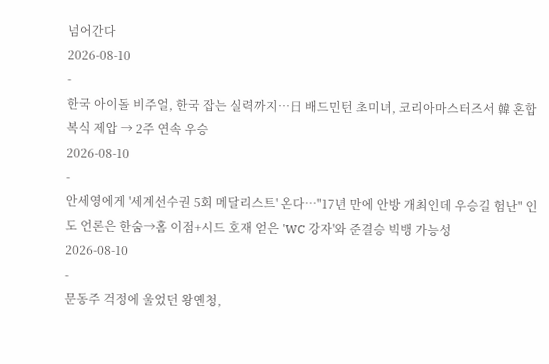넘어간다
2026-08-10
-
한국 아이돌 비주얼, 한국 잡는 실력까지…日 배드민턴 초미녀, 코리아마스터즈서 韓 혼합복식 제압 → 2주 연속 우승
2026-08-10
-
안세영에게 '세계선수권 5회 메달리스트' 온다…"17년 만에 안방 개최인데 우승길 험난" 인도 언론은 한숨→홈 이점+시드 호재 얻은 'WC 강자'와 준결승 빅뱅 가능성
2026-08-10
-
문동주 걱정에 울었던 왕옌청,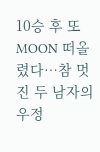10승 후 또 MOON 떠올렸다…참 멋진 두 남자의 우정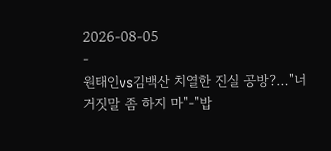2026-08-05
-
원태인vs김백산 치열한 진실 공방?…"너 거짓말 좀 하지 마"-"밥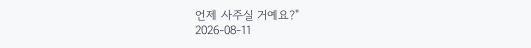언제 사주실 거예요?"
2026-08-11